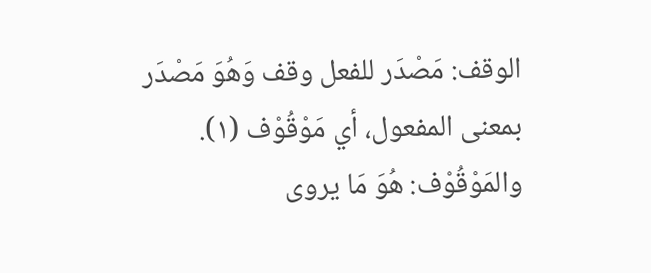الوقف: مَصْدَر للفعل وقف وَهُوَ مَصْدَر بمعنى المفعول، أي مَوْقُوْف (١).
والمَوْقُوْف: هُوَ مَا يروى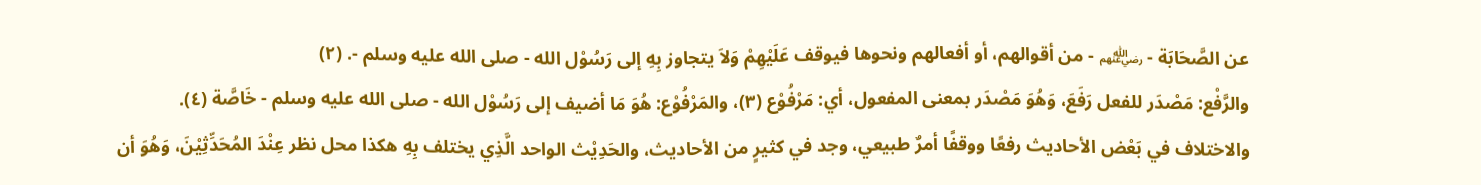عن الصَّحَابَة - ﵃ - من أقوالهم، أو أفعالهم ونحوها فيوقف عَلَيْهِمْ وَلاَ يتجاوز بِهِ إلى رَسُوْل الله - صلى الله عليه وسلم -. (٢)
والرَّفْع: مَصْدَر للفعل رَفَعَ، وَهُوَ مَصْدَر بمعنى المفعول، أي: مَرْفُوْع (٣)، والمَرْفُوْع: هُوَ مَا أضيف إلى رَسُوْل الله - صلى الله عليه وسلم - خَاصَّة (٤).
والاختلاف في بَعْض الأحاديث رفعًا ووقفًا أمرٌ طبيعي، وجد في كثيرٍ من الأحاديث، والحَدِيْث الواحد الَّذِي يختلف بِهِ هكذا محل نظر عِنْدَ المُحَدِّثِيْنَ، وَهُوَ أن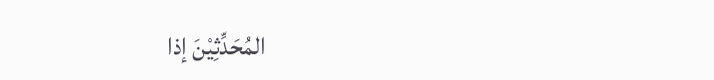المُحَدِّثِيْنَ إذا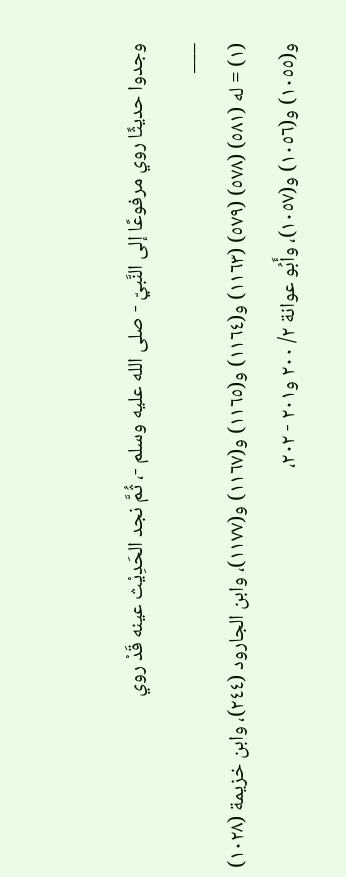وجدوا حديثًا روي مرفوعًا إلى النَّبيّ - صلى الله عليه وسلم -، ثُمَّ نجد الحَدِيْث عينه قَدْ روي
___
(١) = له (٥٨١) (٥٧٨) (٥٧٩) (١١٦٣) و(١١٦٤) و(١١٦٥) و(١١٦٧) و(١١٧٧)، وابن الجارود (٢٤٤)، وابن خزيمة (١٠٢٨) و(١٠٥٥) و(١٠٥٦) و(١٠٥٧)، وأَبُو عوانة ٢/ ٢٠٠ و٢٠١ - ٢٠٢،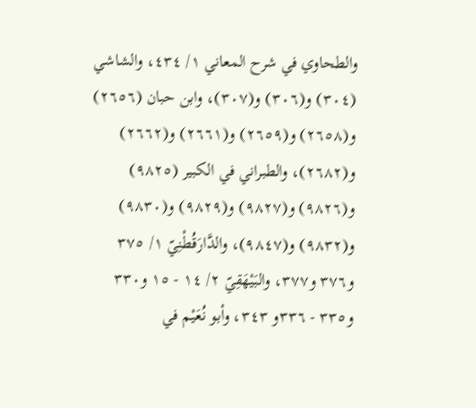والطحاوي في شرح المعاني ١/ ٤٣٤، والشاشي (٣٠٤) و(٣٠٦) و(٣٠٧)، وابن حبان (٢٦٥٦) و(٢٦٥٨) و(٢٦٥٩) و(٢٦٦١) و(٢٦٦٢) و(٢٦٨٢)، والطبراني في الكبير (٩٨٢٥) و(٩٨٢٦) و(٩٨٢٧) و(٩٨٢٩) و(٩٨٣٠) و(٩٨٣٢) و(٩٨٤٧)، والدَّارَقُطْنِيّ ١/ ٣٧٥ و٣٧٦ و٣٧٧، والبَيْهَقِيّ ٢/ ١٤ - ١٥ و٣٣٠ و٣٣٥ - ٣٣٦و ٣٤٣، وأبو نُعَيْم في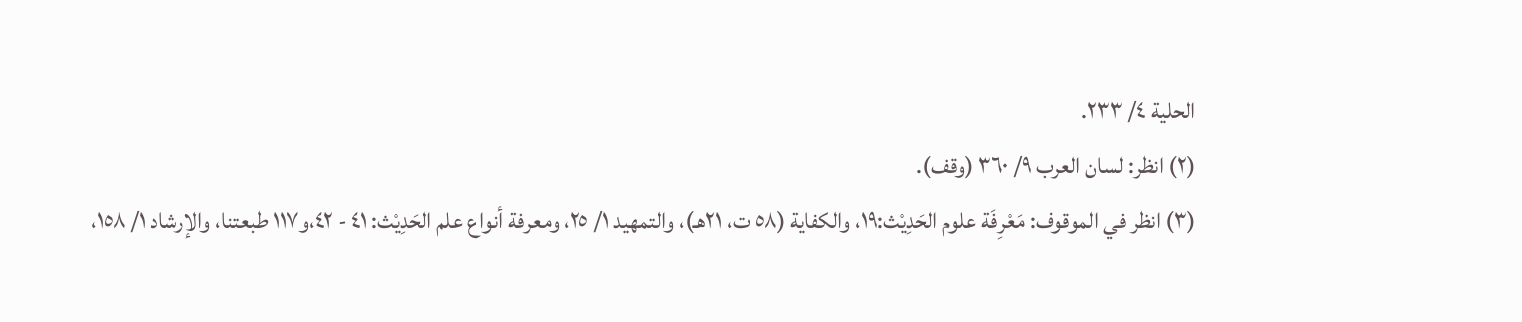الحلية ٤/ ٢٣٣.
(٢) انظر: لسان العرب ٩/ ٣٦٠ (وقف).
(٣) انظر في الموقوف: مَعْرِفَة علوم الحَدِيْث:١٩، والكفاية (٥٨ ت، ٢١هـ)، والتمهيد ١/ ٢٥، ومعرفة أنواع علم الحَدِيْث: ٤١ - ٤٢،و١١٧ طبعتنا، والإرشاد ١/ ١٥٨،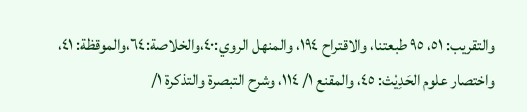والتقريب: ٥١، ٩٥ طبعتنا، والاقتراح ١٩٤، والمنهل الروي:٤٠،والخلاصة:٦٤،والموقظة: ٤١، واختصار علوم الحَدِيْث: ٤٥، والمقنع ١/ ١١٤، وشرح التبصرة والتذكرة ١/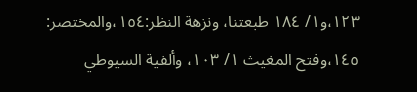١٢٣،و١/ ١٨٤ طبعتنا، ونزهة النظر:١٥٤،والمختصر: ١٤٥،وفتح المغيث ١/ ١٠٣، وألفية السيوطي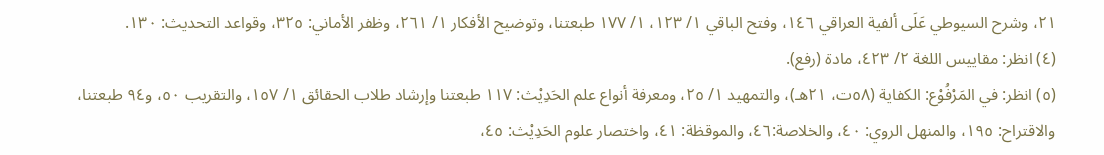٢١، وشرح السيوطي عَلَى ألفية العراقي ١٤٦، وفتح الباقي ١/ ١٢٣، ١/ ١٧٧ طبعتنا، وتوضيح الأفكار ١/ ٢٦١، وظفر الأماني: ٣٢٥، وقواعد التحديث: ١٣٠.
(٤) انظر: مقاييس اللغة ٢/ ٤٢٣، مادة (رفع).
(٥) انظر: في المَرْفُوْع: الكفاية (٥٨ت، ٢١هـ)، والتمهيد ١/ ٢٥، ومعرفة أنواع علم الحَدِيْث: ١١٧ طبعتنا وإرشاد طلاب الحقائق ١/ ١٥٧، والتقريب ٥٠، و٩٤ طبعتنا، والاقتراح: ١٩٥، والمنهل الروي: ٤٠، والخلاصة:٤٦، والموقظة: ٤١، واختصار علوم الحَدِيْث: ٤٥،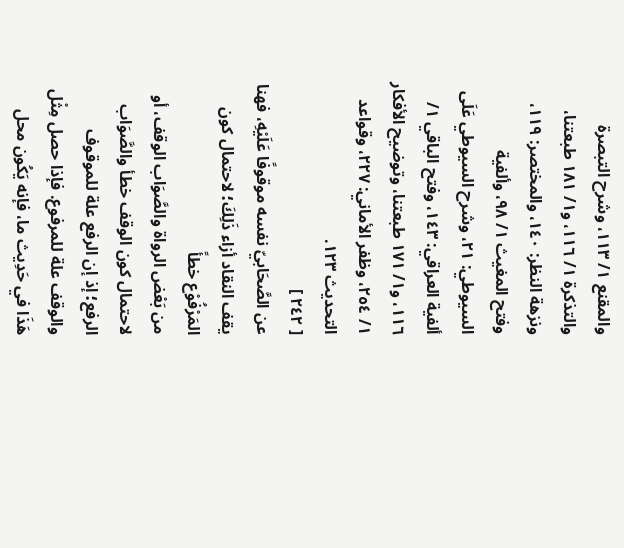والمقنع ١/ ١١٣، وشرح التبصرة والتذكرة ١/ ١١٦، و١/ ١٨١ طبعتنا، ونزهة النظر: ١٤٠، والمختصر: ١١٩، وفتح المغيث ١/ ٩٨، وألفية السيوطي: ٢١، وشرح السيوطي عَلَى ألفية العراقي: ١٤٣، وفتح الباقي ١/ ١١٦، و١/ ١٧١ طبعتنا، وتوضيح الأفكار ١/ ٢٥٤، وظفر الأماني: ٢٢٧، وقواعد التحديث ١٢٣.
[ ٢٤٢ ]
عن الصَّحَابيّ نفسه موقوفًا عَلَيْهِ، فهنا يقف النقاد أزاء ذَلِكَ؛ لاحتمال كون المَرْفُوْع خطأً
من بَعْض الرواة والصَّوَاب الوقف، أو لاحتمال كون الوقف خطأ والصَّوَاب الرفع؛ إذ إن الرفع علة للموقوف والوقف علة للمرفوع. فإذا حصل مِثْل هَذَا في حَدِيث ما، فإنه يَكُون محل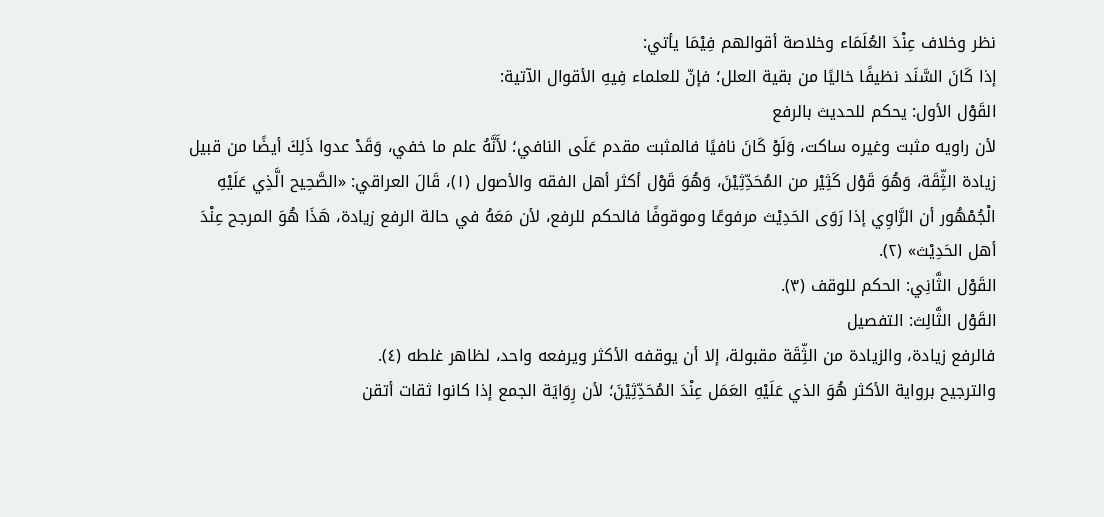نظر وخلاف عِنْدَ العُلَمَاء وخلاصة أقوالهم فِيْمَا يأتي:
إذا كَانَ السَّنَد نظيفًا خاليًا من بقية العلل؛ فإنّ للعلماء فِيهِ الأقوال الآتية:
القَوْل الأول: يحكم للحديث بالرفع
لأن راويه مثبت وغيره ساكت، وَلَوْ كَانَ نافيًا فالمثبت مقدم عَلَى النافي؛ لأَنَّهُ علم ما خفي، وَقَدْ عدوا ذَلِكَ أيضًا من قبيل زيادة الثِّقَة، وَهُوَ قَوْل كَثِيْر من المُحَدِّثِيْنَ، وَهُوَ قَوْل أكثر أهل الفقه والأصول (١)، قَالَ العراقي: «الصَّحِيح الَّذِي عَلَيْهِ الْجُمْهُور أن الرَّاوِي إذا رَوَى الحَدِيْث مرفوعًا وموقوفًا فالحكم للرفع، لأن مَعَهُ في حالة الرفع زيادة، هَذَا هُوَ المرجح عِنْدَ أهل الحَدِيْث» (٢).
القَوْل الثَّانِي: الحكم للوقف (٣).
القَوْل الثَّالِث: التفصيل
فالرفع زيادة، والزيادة من الثِّقَة مقبولة، إلا أن يوقفه الأكثر ويرفعه واحد، لظاهر غلطه (٤).
والترجيح برواية الأكثر هُوَ الذي عَلَيْهِ العَمَل عِنْدَ المُحَدِّثِيْنَ؛ لأن رِوَايَة الجمع إذا كانوا ثقات أتقن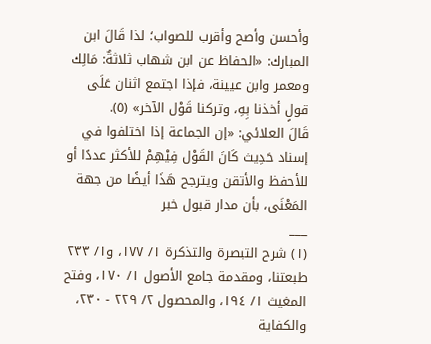وأحسن وأصح وأقرب للصواب؛ لذا قَالَ ابن المبارك: «الحفاظ عن ابن شهاب ثلاثةٌ: مَالِك ومعمر وابن عيينة، فإذا اجتمع اثنان عَلَى قولٍ أخذنا بِهِ، وتركنا قَوْل الآخر» (٥).
قَالَ العلائي: «إن الجماعة إذا اختلفوا في إسناد حَدِيث كَانَ القَوْل فِيْهِمْ للأكثر عددًا أو للأحفظ والأتقن ويترجح هَذَا أيضًا من جهة المَعْنَى، بأن مدار قبول خبر
___
(١) شرح التبصرة والتذكرة ١/ ١٧٧، و١/ ٢٣٣ طبعتنا، ومقدمة جامع الأصول ١/ ١٧٠، وفتح المغيث ١/ ١٩٤، والمحصول ٢/ ٢٢٩ - ٢٣٠، والكفاية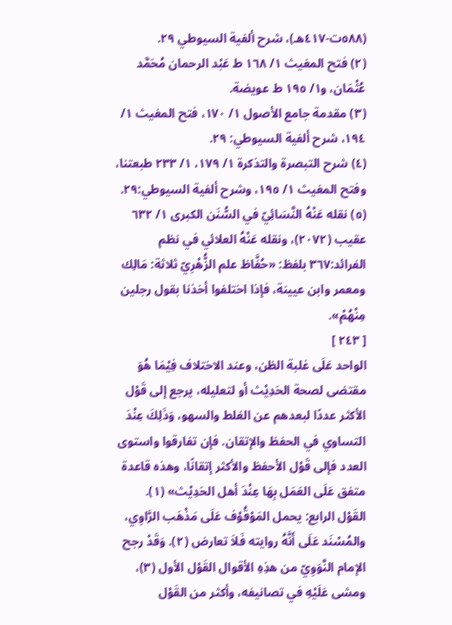(٥٨٨ت-٤١٧هـ)، شرح ألفية السيوطي ٢٩.
(٢) فتح المغيث ١/ ١٦٨ ط عَبْد الرحمان مُحَمَّد عُثْمَان، و١/ ١٩٥ ط عويضة.
(٣) مقدمة جامع الأصول ١/ ١٧٠، فتح المغيث ١/ ١٩٤، شرح ألفية السيوطي: ٢٩.
(٤) شرح التبصرة والتذكرة ١/ ١٧٩، ١/ ٢٣٣ طبعتنا، وفتح المغيث ١/ ١٩٥، وشرح ألفية السيوطي:٢٩.
(٥) نقله عَنْهُ النَّسَائِيّ في السُّنَن الكبرى ١/ ٦٣٢ عقيب (٢٠٧٢)، ونقله عَنْهُ العلائي في نظم الفرائد:٣٦٧ بلفظ: «حُفَّاظ علم الزُّهْرِيّ ثلاثة: مَالِك ومعمر وابن عيينة، فإذا اختلفوا أخذنا بقول رجلين مِنْهُمْ».
[ ٢٤٣ ]
الواحد عَلَى غلبة الظن، وعند الاختلاف فِيْمَا هُوَ مقتضى لصحة الحَدِيْث أو لتعليله، يرجع إلى قَوْل الأكثر عددًا لبعدهم عن الغلط والسهو، وَذَلِكَ عِنْدَ التساوي في الحفظ والإتقان. فإن تفارقوا واستوى العدد فإلى قَوْل الأحفظ والأكثر إتقانًا، وهذه قاعدة متفق عَلَى العَمَل بِهَا عِنْدَ أهل الحَدِيْث» (١).
القَوْل الرابع: يحمل المَوْقُوْف عَلَى مَذْهَب الرَّاوِي، والمُسْنَد عَلَى أَنَّهُ روايته فَلاَ تعارض (٢). وَقَدْ رجح الإمام النَّوَوِيّ من هذِهِ الأقوال القَوْل الأول (٣)، ومشى عَلَيْهِ في تصانيفه، وأكثر من القَوْل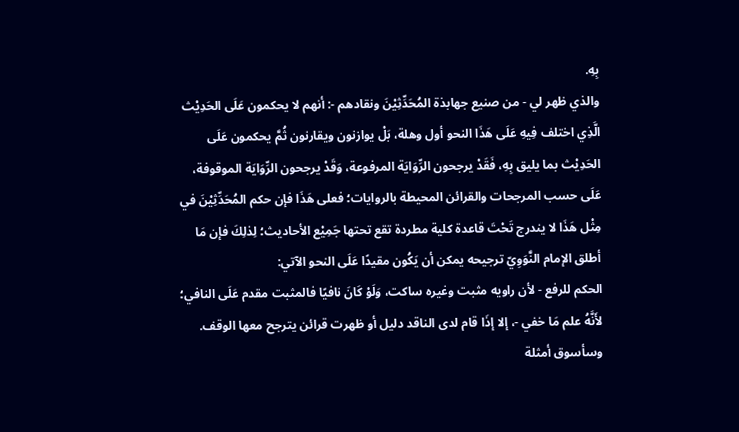بِهِ.
والذي ظهر لي - من صنيع جهابذة المُحَدِّثِيْنَ ونقادهم -: أنهم لا يحكمون عَلَى الحَدِيْث الَّذِي اختلف فِيهِ عَلَى هَذَا النحو أول وهلة، بَلْ يوازنون ويقارنون ثُمَّ يحكمون عَلَى الحَدِيْث بما يليق بِهِ، فَقَدْ يرجحون الرِّوَايَة المرفوعة، وَقَدْ يرجحون الرِّوَايَة الموقوفة، عَلَى حسب المرجحات والقرائن المحيطة بالروايات؛ فعلى هَذَا فإن حكم المُحَدِّثِيْنَ في مِثْل هَذَا لا يندرج تَحْتَ قاعدة كلية مطردة تقع تحتها جَمِيْع الأحاديث؛ لِذلِكَ فإن مَا أطلق الإمام النَّوَوِيّ ترجيحه يمكن أن يَكُون مقيدًا عَلَى النحو الآتي:
الحكم للرفع - لأن راويه مثبت وغيره ساكت، وَلَوْ كَانَ نافيًا فالمثبت مقدم عَلَى النافي؛ لأَنَّهُ علم مَا خفي -، إلا إذَا قام لدى الناقد دليل أو ظهرت قرائن يترجح معها الوقف.
وسأسوق أمثلة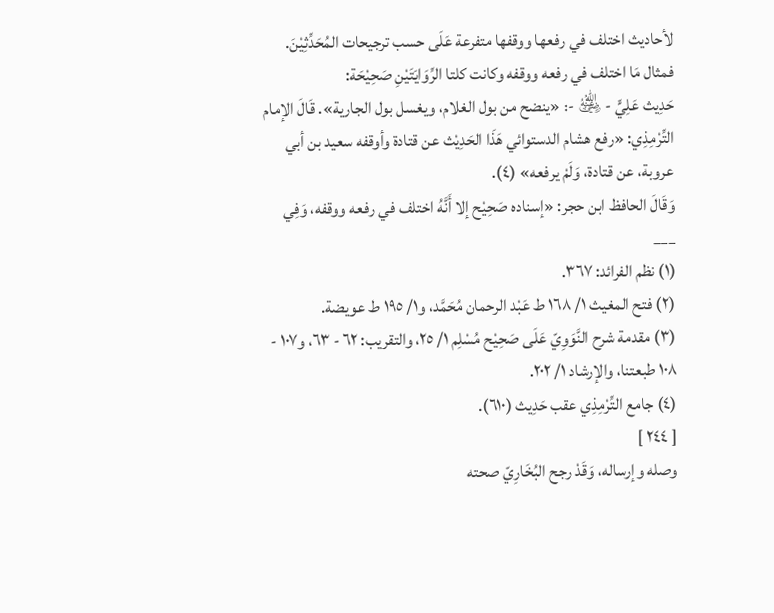لأحاديث اختلف في رفعها ووقفها متفرعة عَلَى حسب ترجيحات المُحَدِّثِيْنَ.
فمثال مَا اختلف في رفعه ووقفه وكانت كلتا الرِّوَايَتَيْنِ صَحِيْحَة:
حَدِيث عَلِيٍّ - ﵁ -: «ينضح من بول الغلام، ويغسل بول الجارية». قَالَ الإمام
التِّرْمِذِي: «رفع هشام الدستوائي هَذَا الحَدِيْث عن قتادة وأوقفه سعيد بن أبي عروبة، عن قتادة، وَلَمْ يرفعه» (٤).
وَقَالَ الحافظ ابن حجر: «إسناده صَحِيْح إلا أَنَّهُ اختلف في رفعه ووقفه، وَفِي
___
(١) نظم الفرائد: ٣٦٧.
(٢) فتح المغيث ١/ ١٦٨ ط عَبْد الرحمان مُحَمَّد، و١/ ١٩٥ ط عويضة.
(٣) مقدمة شرح النَّوَوِيّ عَلَى صَحِيْح مُسْلِم ١/ ٢٥، والتقريب: ٦٢ - ٦٣، و١٠٧ - ١٠٨ طبعتنا، والإرشاد ١/ ٢٠٢.
(٤) جامع التِّرْمِذِي عقب حَدِيث (٦١٠).
[ ٢٤٤ ]
وصله وإرساله، وَقَدْ رجح البُخَارِيّ صحته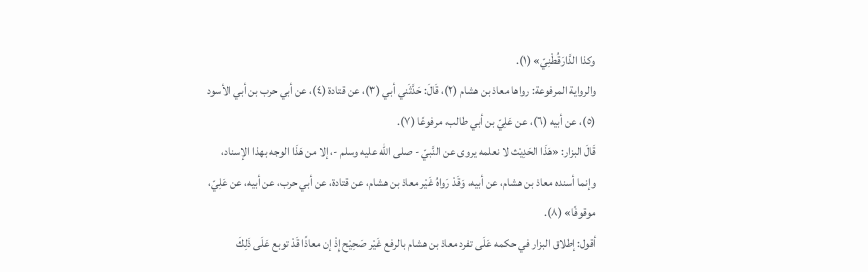وكذا الدَّارَقُطْنِيّ» (١).
والرواية المرفوعة: رواها معاذ بن هشام (٢)، قَالَ: حَدَّثَني أبي (٣)، عن قتادة (٤)، عن أبي حرب بن أبي الأسود (٥)، عن أبيه (٦)، عن عَلِيّ بن أبي طالب، مرفوعًا (٧).
قَالَ البزار: «هَذَا الحَدِيْث لا نعلمه يروى عن النَّبيّ - صلى الله عليه وسلم -، إلا من هَذَا الوجه بهذا الإسناد، وإنما أسنده معاذ بن هشام، عن أبيه، وَقَدْ رَواهُ غَيْر معاذ بن هشام، عن قتادة، عن أبي حرب، عن أبيه، عن عَلِيّ، موقوفًا» (٨).
أقول: إطلاق البزار في حكمه عَلَى تفرد معاذ بن هشام بالرفع غَيْر صَحِيْح إِذْ إن معاذًا قَدْ توبع عَلَى ذَلِكَ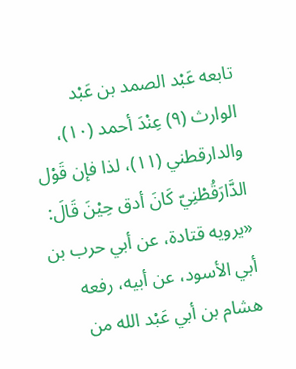تابعه عَبْد الصمد بن عَبْد الوارث (٩) عِنْدَ أحمد (١٠)، والدارقطني (١١)، لذا فإن قَوْل الدَّارَقُطْنِيّ كَانَ أدق حِيْنَ قَالَ: «يرويه قتادة، عن أبي حرب بن أبي الأسود، عن أبيه، رفعه هشام بن أبي عَبْد الله من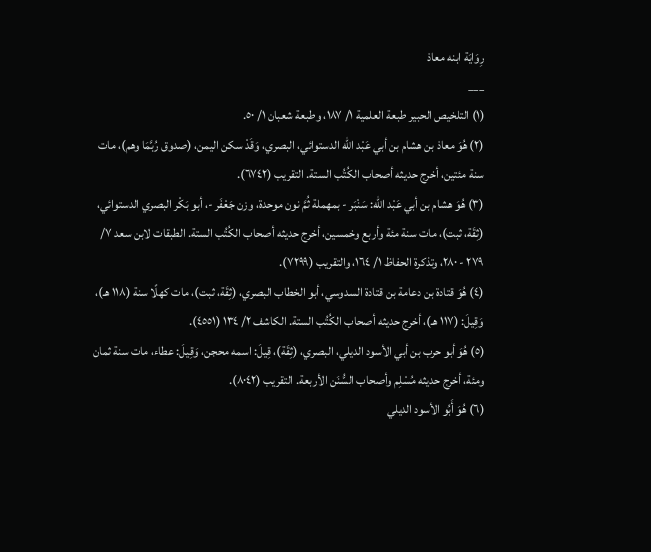رِوَايَة ابنه معاذ
___
(١) التلخيص الحبير طبعة العلمية ١/ ١٨٧، وطبعة شعبان ١/ ٥٠.
(٢) هُوَ معاذ بن هشام بن أبي عَبْد الله الدستوائي، البصري، وَقَدْ سكن اليمن، (صدوق رُبَّمَا وهم)، مات سنة مئتين، أخرج حديثه أصحاب الكُتُب الستة. التقريب (٦٧٤٢).
(٣) هُوَ هشام بن أبي عَبْد الله: سَنْبَر - بمهملة ثُمَّ نون موحدة، وزن جَعْفَر -، أبو بَكْر البصري الدستوائي، (ثِقَة، ثبت)، مات سنة مئة وأربع وخمسين، أخرج حديثه أصحاب الكُتُب الستة. الطبقات لابن سعد ٧/ ٢٧٩ - ٢٨٠، وتذكرة الحفاظ ١/ ١٦٤، والتقريب (٧٢٩٩).
(٤) هُوَ قتادة بن دعامة بن قتادة السدوسي، أبو الخطاب البصري، (ثِقَة، ثبت)، مات كهلًا سنة (١١٨ هـ)، وَقِيلَ: (١١٧ هـ)، أخرج حديثه أصحاب الكُتُب الستة. الكاشف ٢/ ١٣٤ (٤٥٥١).
(٥) هُوَ أبو حرب بن أبي الأسود الديلي، البصري، (ثِقَة)، قِيلَ: اسمه محجن، وَقِيلَ: عطاء، مات سنة ثمان ومئة، أخرج حديثه مُسْلِم وأصحاب السُّنَن الأربعة. التقريب (٨٠٤٢).
(٦) هُوَ أَبُو الأسود الديلي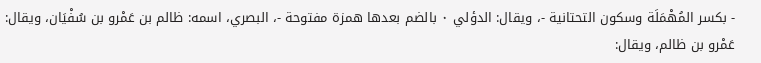- بكسر المُهْمَلَة وسكون التحتانية -، ويقال: الدؤلي ٠ بالضم بعدها همزة مفتوحة -، البصري، اسمه: ظالم بن عَمْرو بن سُفْيَان، ويقال: عَمْرو بن ظالم، ويقال: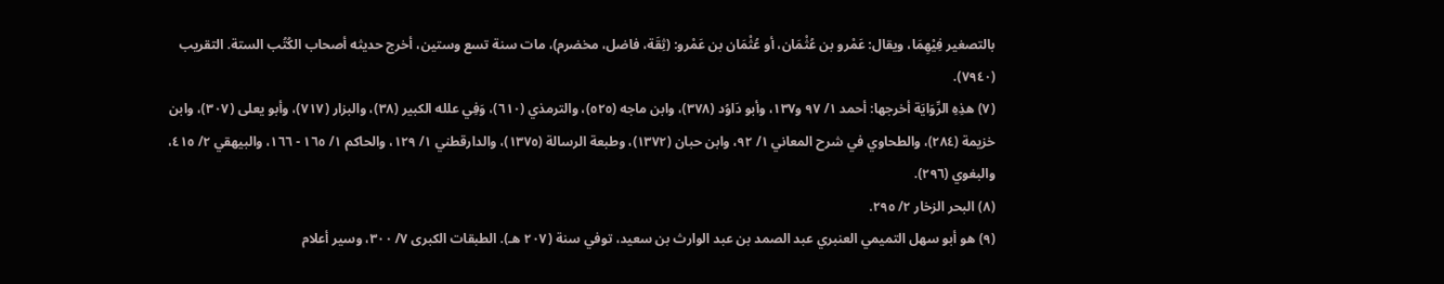بالتصغير فِيْهِمَا، ويقال: عَمْرو بن عُثْمَان، أو عُثْمَان بن عَمْرو: (ثِقَة، فاضل، مخضرم)، مات سنة تسع وستين، أخرج حديثه أصحاب الكُتُب الستة. التقريب (٧٩٤٠).
(٧) هذِهِ الرِّوَايَة أخرجها: أحمد ١/ ٩٧ و١٣٧، وأبو دَاوُد (٣٧٨)، وابن ماجه (٥٢٥)، والترمذي (٦١٠)، وَفِي علله الكبير (٣٨)، والبزار (٧١٧)، وأبو يعلى (٣٠٧)، وابن خزيمة (٢٨٤)، والطحاوي في شرح المعاني ١/ ٩٢، وابن حبان (١٣٧٢)، وطبعة الرسالة (١٣٧٥)، والدارقطني ١/ ١٢٩، والحاكم ١/ ١٦٥ - ١٦٦، والبيهقي ٢/ ٤١٥، والبغوي (٢٩٦).
(٨) البحر الزخار ٢/ ٢٩٥.
(٩) هو أبو سهل التميمي العنبري عبد الصمد بن عبد الوارث بن سعيد، توفي سنة (٢٠٧ هـ). الطبقات الكبرى ٧/ ٣٠٠، وسير أعلام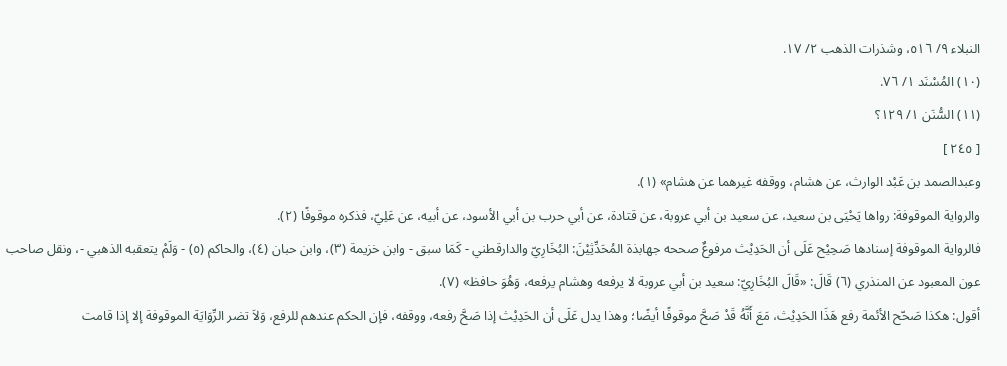النبلاء ٩/ ٥١٦، وشذرات الذهب ٢/ ١٧.
(١٠) المُسْنَد ١/ ٧٦.
(١١) السُّنَن ١/ ١٢٩؟
[ ٢٤٥ ]
وعبدالصمد بن عَبْد الوارث، عن هشام، ووقفه غيرهما عن هشام» (١).
والرواية الموقوفة: رواها يَحْيَى بن سعيد، عن سعيد بن أبي عروبة، عن قتادة، عن أبي حرب بن أبي الأسود، عن أبيه، عن عَلِيّ، فذكره موقوفًا (٢).
فالرواية الموقوفة إسنادها صَحِيْح عَلَى أن الحَدِيْث مرفوعٌ صححه جهابذة المُحَدِّثِيْنَ: البُخَارِيّ والدارقطني - كَمَا سبق - وابن خزيمة (٣)، وابن حبان (٤)، والحاكم (٥) - وَلَمْ يتعقبه الذهبي -، ونقل صاحب عون المعبود عن المنذري (٦) قَالَ: «قَالَ البُخَارِيّ: سعيد بن أبي عروبة لا يرفعه وهشام يرفعه، وَهُوَ حافظ» (٧).
أقول: هكذا صَحّح الأئمة رفع هَذَا الحَدِيْث، مَعَ أَنَّهُ قَدْ صَحَّ موقوفًا أيضًا؛ وهذا يدل عَلَى أن الحَدِيْث إذا صَحَّ رفعه، ووقفه، فإن الحكم عندهم للرفع، وَلاَ تضر الرِّوَايَة الموقوفة إلا إذا قامت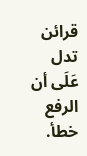قرائن تدل عَلَى أن الرفع خطأ.